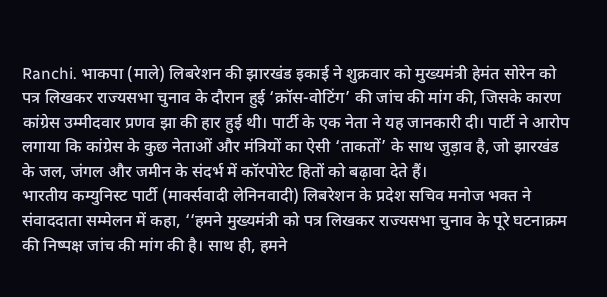Ranchi. भाकपा (माले) लिबरेशन की झारखंड इकाई ने शुक्रवार को मुख्यमंत्री हेमंत सोरेन को पत्र लिखकर राज्यसभा चुनाव के दौरान हुई ‘क्रॉस-वोटिंग’ की जांच की मांग की, जिसके कारण कांग्रेस उम्मीदवार प्रणव झा की हार हुई थी। पार्टी के एक नेता ने यह जानकारी दी। पार्टी ने आरोप लगाया कि कांग्रेस के कुछ नेताओं और मंत्रियों का ऐसी ‘ताकतों’ के साथ जुड़ाव है, जो झारखंड के जल, जंगल और जमीन के संदर्भ में कॉरपोरेट हितों को बढ़ावा देते हैं।
भारतीय कम्युनिस्ट पार्टी (मार्क्सवादी लेनिनवादी) लिबरेशन के प्रदेश सचिव मनोज भक्त ने संवाददाता सम्मेलन में कहा, ‘‘हमने मुख्यमंत्री को पत्र लिखकर राज्यसभा चुनाव के पूरे घटनाक्रम की निष्पक्ष जांच की मांग की है। साथ ही, हमने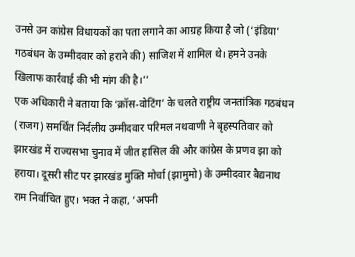उनसे उन कांग्रेस विधायकों का पता लगाने का आग्रह किया है जो (‘इंडिया’ गठबंधन के उम्मीदवार को हराने की) साजिश में शामिल थे। हमने उनके खिलाफ कार्रवाई की भी मांग की है।’’
एक अधिकारी ने बताया कि ‘क्रॉस-वोटिंग’ के चलते राष्ट्रीय जनतांत्रिक गठबंधन (राजग) समर्थित निर्दलीय उम्मीदवार परिमल नथवाणी ने बृहस्पतिवार को झारखंड में राज्यसभा चुनाव में जीत हासिल की और कांग्रेस के प्रणव झा को हराया। दूसरी सीट पर झारखंड मुक्ति मोर्चा (झामुमो) के उम्मीदवार बैद्यनाथ राम निर्वाचित हुए। भक्त ने कहा, ‘अपनी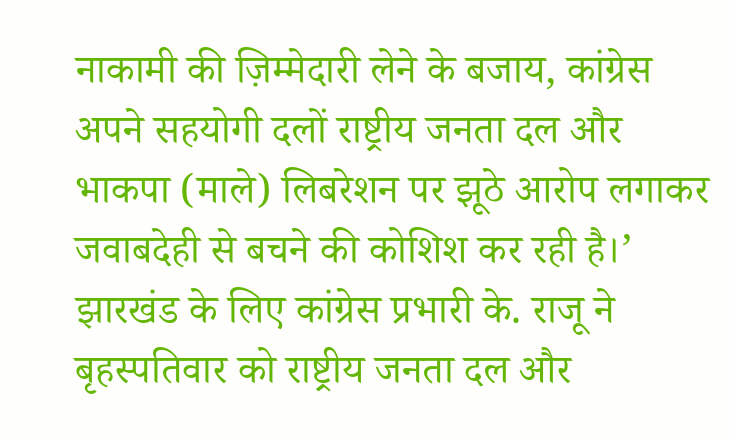नाकामी की ज़िम्मेदारी लेने के बजाय, कांग्रेस अपने सहयोगी दलों राष्ट्रीय जनता दल और भाकपा (माले) लिबरेशन पर झूठे आरोप लगाकर जवाबदेही से बचने की कोशिश कर रही है।’ झारखंड के लिए कांग्रेस प्रभारी के. राजू ने बृहस्पतिवार को राष्ट्रीय जनता दल और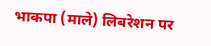भाकपा (माले) लिबरेशन पर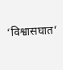‘विश्वासघात’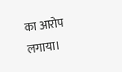का आरोप लगाया।